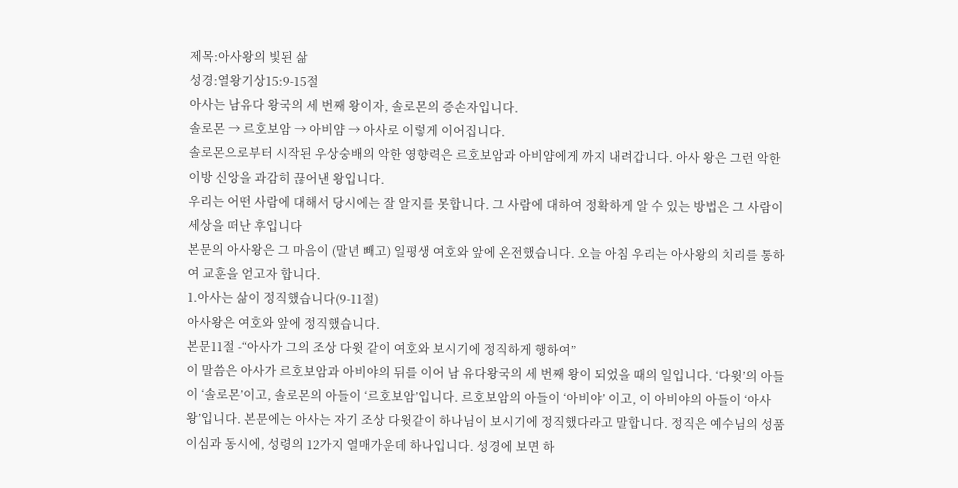제목:아사왕의 빛된 삶
성경:열왕기상15:9-15절
아사는 남유다 왕국의 세 번째 왕이자, 솔로몬의 증손자입니다.
솔로몬 → 르호보암 → 아비얌 → 아사로 이렇게 이어집니다.
솔로몬으로부터 시작된 우상숭배의 악한 영향력은 르호보암과 아비얌에게 까지 내려갑니다. 아사 왕은 그런 악한 이방 신앙을 과감히 끊어낸 왕입니다.
우리는 어떤 사람에 대해서 당시에는 잘 알지를 못합니다. 그 사람에 대하여 정확하게 알 수 있는 방법은 그 사람이 세상을 떠난 후입니다
본문의 아사왕은 그 마음이 (말년 빼고) 일평생 여호와 앞에 온전했습니다. 오늘 아침 우리는 아사왕의 치리를 통하여 교훈을 얻고자 합니다.
1.아사는 삶이 정직했습니다(9-11절)
아사왕은 여호와 앞에 정직했습니다.
본문11절 -“아사가 그의 조상 다윗 같이 여호와 보시기에 정직하게 행하여”
이 말씀은 아사가 르호보암과 아비야의 뒤를 이어 남 유다왕국의 세 번째 왕이 되었을 때의 일입니다. ‘다윗’의 아들이 ‘솔로몬’이고, 솔로몬의 아들이 ‘르호보암’입니다. 르호보암의 아들이 ‘아비야’ 이고, 이 아비야의 아들이 ‘아사왕’입니다. 본문에는 아사는 자기 조상 다윗같이 하나님이 보시기에 정직했다라고 말합니다. 정직은 예수님의 성품이심과 동시에, 성령의 12가지 열매가운데 하나입니다. 성경에 보면 하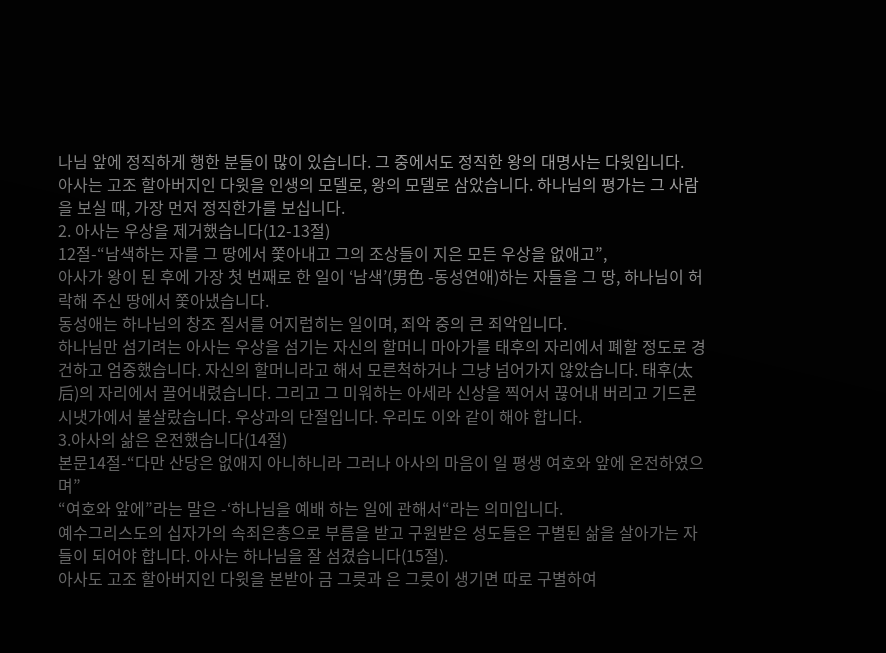나님 앞에 정직하게 행한 분들이 많이 있습니다. 그 중에서도 정직한 왕의 대명사는 다윗입니다.
아사는 고조 할아버지인 다윗을 인생의 모델로, 왕의 모델로 삼았습니다. 하나님의 평가는 그 사람을 보실 때, 가장 먼저 정직한가를 보십니다.
2. 아사는 우상을 제거했습니다(12-13절)
12절-“남색하는 자를 그 땅에서 쫓아내고 그의 조상들이 지은 모든 우상을 없애고”,
아사가 왕이 된 후에 가장 첫 번째로 한 일이 ‘남색’(男色 -동성연애)하는 자들을 그 땅, 하나님이 허락해 주신 땅에서 쫓아냈습니다.
동성애는 하나님의 창조 질서를 어지럽히는 일이며, 죄악 중의 큰 죄악입니다.
하나님만 섬기려는 아사는 우상을 섬기는 자신의 할머니 마아가를 태후의 자리에서 폐할 정도로 경건하고 엄중했습니다. 자신의 할머니라고 해서 모른척하거나 그냥 넘어가지 않았습니다. 태후(太后)의 자리에서 끌어내렸습니다. 그리고 그 미워하는 아세라 신상을 찍어서 끊어내 버리고 기드론 시냇가에서 불살랐습니다. 우상과의 단절입니다. 우리도 이와 같이 해야 합니다.
3.아사의 삶은 온전했습니다(14절)
본문14절-“다만 산당은 없애지 아니하니라 그러나 아사의 마음이 일 평생 여호와 앞에 온전하였으며”
“여호와 앞에”라는 말은 -‘하나님을 예배 하는 일에 관해서“라는 의미입니다.
예수그리스도의 십자가의 속죄은총으로 부름을 받고 구원받은 성도들은 구별된 삶을 살아가는 자들이 되어야 합니다. 아사는 하나님을 잘 섬겼습니다(15절).
아사도 고조 할아버지인 다윗을 본받아 금 그릇과 은 그릇이 생기면 따로 구별하여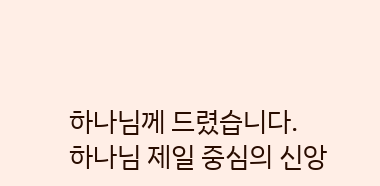하나님께 드렸습니다.
하나님 제일 중심의 신앙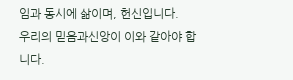임과 동시에 삶이며, 헌신입니다.
우리의 믿음과신앙이 이와 같아야 합니다.